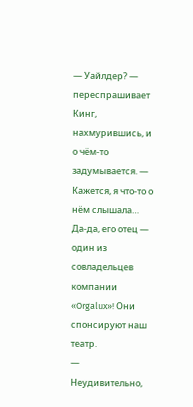— Уайлдер? — переспрашивает Кинг, нахмурившись, и о чём-то задумывается. — Кажется, я что-то о нём слышала… Да-да, его отец — один из совладельцев компании «Orgalux»! Они спонсируют наш театр.
— Неудивительно,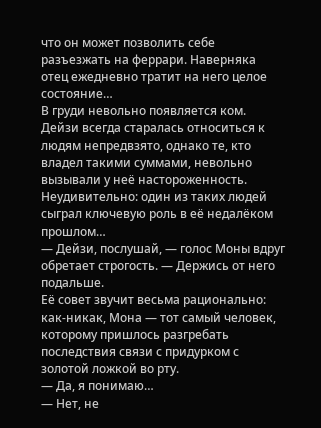что он может позволить себе разъезжать на феррари. Наверняка отец ежедневно тратит на него целое состояние…
В груди невольно появляется ком. Дейзи всегда старалась относиться к людям непредвзято, однако те, кто владел такими суммами, невольно вызывали у неё настороженность.
Неудивительно: один из таких людей сыграл ключевую роль в её недалёком прошлом…
— Дейзи, послушай, — голос Моны вдруг обретает строгость. — Держись от него подальше.
Её совет звучит весьма рационально: как-никак, Мона — тот самый человек, которому пришлось разгребать последствия связи с придурком с золотой ложкой во рту.
— Да, я понимаю…
— Нет, не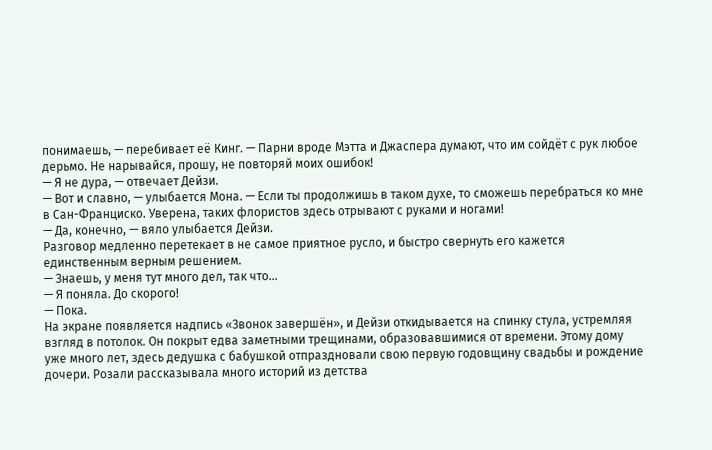понимаешь, — перебивает её Кинг. — Парни вроде Мэтта и Джаспера думают, что им сойдёт с рук любое дерьмо. Не нарывайся, прошу, не повторяй моих ошибок!
— Я не дура, — отвечает Дейзи.
— Вот и славно, — улыбается Мона. — Если ты продолжишь в таком духе, то сможешь перебраться ко мне в Сан-Франциско. Уверена, таких флористов здесь отрывают с руками и ногами!
— Да, конечно, — вяло улыбается Дейзи.
Разговор медленно перетекает в не самое приятное русло, и быстро свернуть его кажется единственным верным решением.
— Знаешь, у меня тут много дел, так что…
— Я поняла. До скорого!
— Пока.
На экране появляется надпись «Звонок завершён», и Дейзи откидывается на спинку стула, устремляя взгляд в потолок. Он покрыт едва заметными трещинами, образовавшимися от времени. Этому дому уже много лет, здесь дедушка с бабушкой отпраздновали свою первую годовщину свадьбы и рождение дочери. Розали рассказывала много историй из детства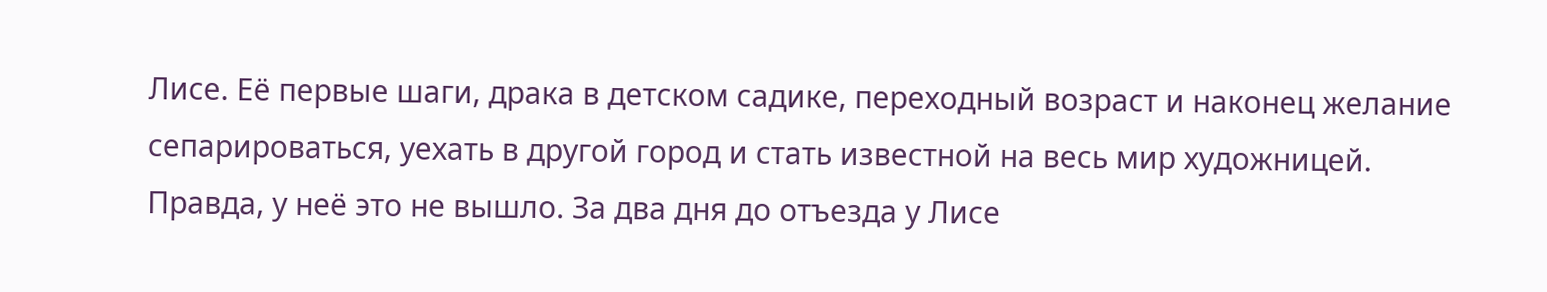Лисе. Её первые шаги, драка в детском садике, переходный возраст и наконец желание сепарироваться, уехать в другой город и стать известной на весь мир художницей.
Правда, у неё это не вышло. За два дня до отъезда у Лисе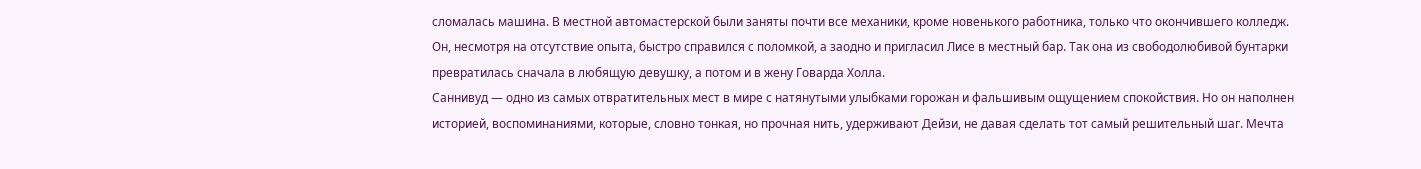сломалась машина. В местной автомастерской были заняты почти все механики, кроме новенького работника, только что окончившего колледж. Он, несмотря на отсутствие опыта, быстро справился с поломкой, а заодно и пригласил Лисе в местный бар. Так она из свободолюбивой бунтарки превратилась сначала в любящую девушку, а потом и в жену Говарда Холла.
Саннивуд — одно из самых отвратительных мест в мире с натянутыми улыбками горожан и фальшивым ощущением спокойствия. Но он наполнен историей, воспоминаниями, которые, словно тонкая, но прочная нить, удерживают Дейзи, не давая сделать тот самый решительный шаг. Мечта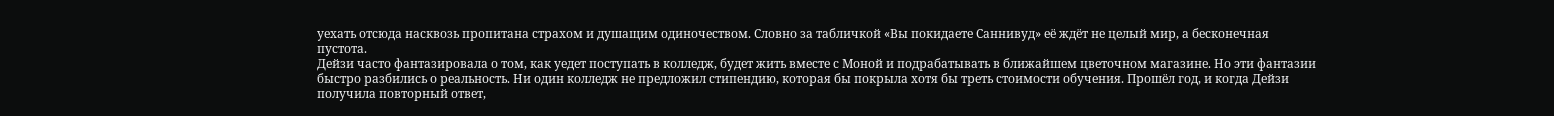уехать отсюда насквозь пропитана страхом и душащим одиночеством. Словно за табличкой «Вы покидаете Саннивуд» её ждёт не целый мир, а бесконечная пустота.
Дейзи часто фантазировала о том, как уедет поступать в колледж, будет жить вместе с Моной и подрабатывать в ближайшем цветочном магазине. Но эти фантазии быстро разбились о реальность. Ни один колледж не предложил стипендию, которая бы покрыла хотя бы треть стоимости обучения. Прошёл год, и когда Дейзи получила повторный ответ,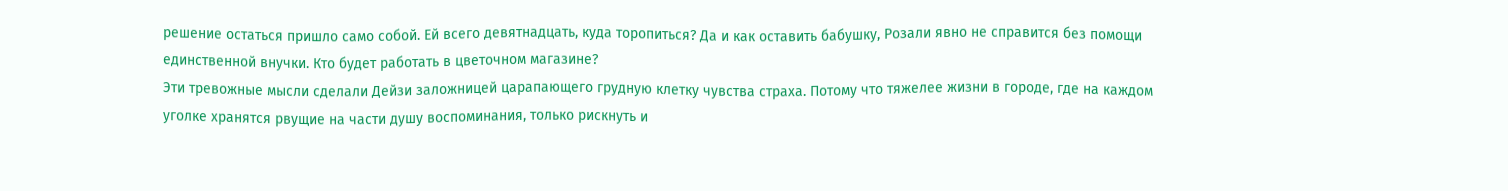решение остаться пришло само собой. Ей всего девятнадцать, куда торопиться? Да и как оставить бабушку, Розали явно не справится без помощи единственной внучки. Кто будет работать в цветочном магазине?
Эти тревожные мысли сделали Дейзи заложницей царапающего грудную клетку чувства страха. Потому что тяжелее жизни в городе, где на каждом уголке хранятся рвущие на части душу воспоминания, только рискнуть и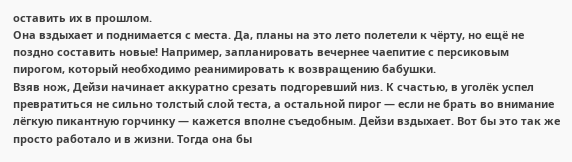оставить их в прошлом.
Она вздыхает и поднимается с места. Да, планы на это лето полетели к чёрту, но ещё не поздно составить новые! Например, запланировать вечернее чаепитие с персиковым пирогом, который необходимо реанимировать к возвращению бабушки.
Взяв нож, Дейзи начинает аккуратно срезать подгоревший низ. К счастью, в уголёк успел превратиться не сильно толстый слой теста, а остальной пирог — если не брать во внимание лёгкую пикантную горчинку — кажется вполне съедобным. Дейзи вздыхает. Вот бы это так же просто работало и в жизни. Тогда она бы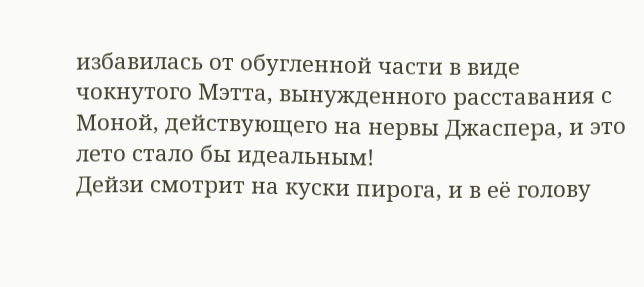избавилась от обугленной части в виде чокнутого Мэтта, вынужденного расставания с Моной, действующего на нервы Джаспера, и это лето стало бы идеальным!
Дейзи смотрит на куски пирога, и в её голову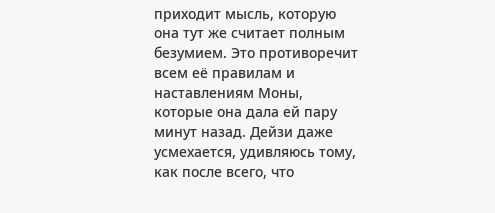приходит мысль, которую она тут же считает полным безумием. Это противоречит всем её правилам и наставлениям Моны, которые она дала ей пару минут назад. Дейзи даже усмехается, удивляюсь тому, как после всего, что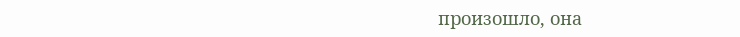произошло, она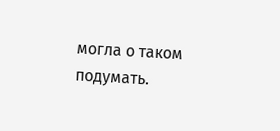могла о таком подумать.